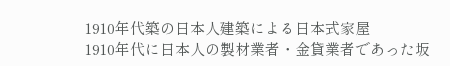1910年代築の日本人建築による日本式家屋
1910年代に日本人の製材業者・金貸業者であった坂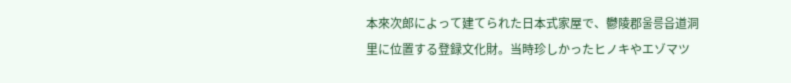本來次郎によって建てられた日本式家屋で、鬱陵郡울릉읍道洞里に位置する登録文化財。当時珍しかったヒノキやエゾマツ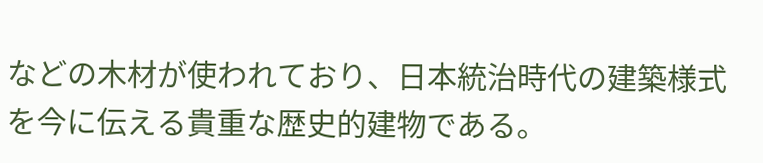などの木材が使われており、日本統治時代の建築様式を今に伝える貴重な歴史的建物である。